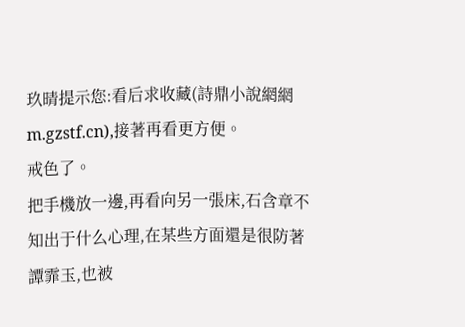玖晴提示您:看后求收藏(詩鼎小說網網m.gzstf.cn),接著再看更方便。
戒色了。
把手機放一邊,再看向另一張床,石含章不知出于什么心理,在某些方面還是很防著譚霏玉,也被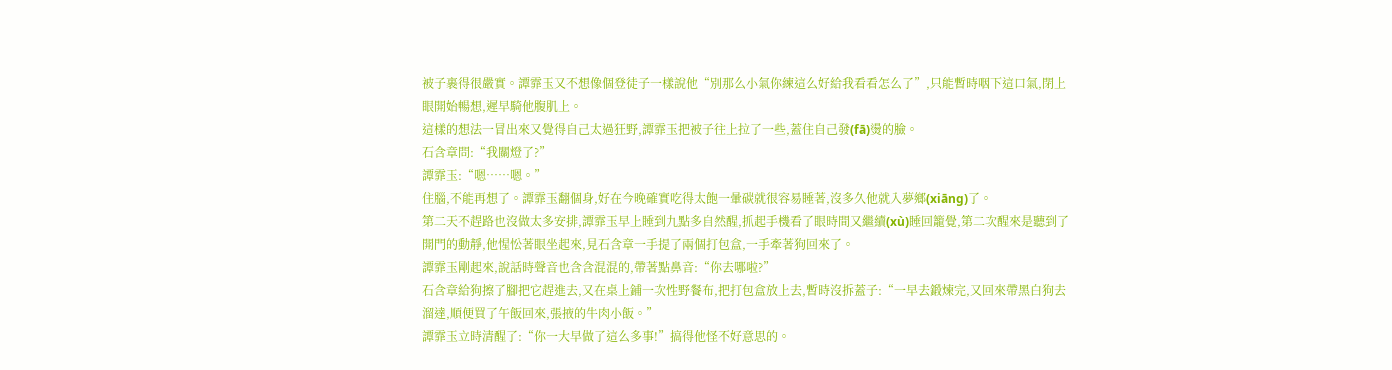被子裹得很嚴實。譚霏玉又不想像個登徒子一樣說他“別那么小氣你練這么好給我看看怎么了”,只能暫時咽下這口氣,閉上眼開始暢想,遲早騎他腹肌上。
這樣的想法一冒出來又覺得自己太過狂野,譚霏玉把被子往上拉了一些,蓋住自己發(fā)燙的臉。
石含章問:“我關燈了?”
譚霏玉:“嗯……嗯。”
住腦,不能再想了。譚霏玉翻個身,好在今晚確實吃得太飽一暈碳就很容易睡著,沒多久他就入夢鄉(xiāng)了。
第二天不趕路也沒做太多安排,譚霏玉早上睡到九點多自然醒,抓起手機看了眼時間又繼續(xù)睡回籠覺,第二次醒來是聽到了開門的動靜,他惺忪著眼坐起來,見石含章一手提了兩個打包盒,一手牽著狗回來了。
譚霏玉剛起來,說話時聲音也含含混混的,帶著點鼻音:“你去哪啦?”
石含章給狗擦了腳把它趕進去,又在桌上鋪一次性野餐布,把打包盒放上去,暫時沒拆蓋子:“一早去鍛煉完,又回來帶黑白狗去溜達,順便買了午飯回來,張掖的牛肉小飯。”
譚霏玉立時清醒了:“你一大早做了這么多事!”搞得他怪不好意思的。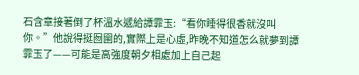石含章接著倒了杯溫水遞給譚霏玉:“看你睡得很香就沒叫你。”他說得挺囫圇的,實際上是心虛,昨晚不知道怎么就夢到譚霏玉了——可能是高強度朝夕相處加上自己起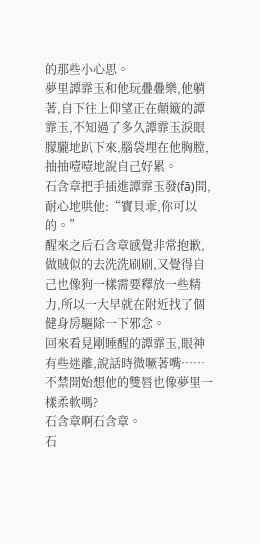的那些小心思。
夢里譚霏玉和他玩疊疊樂,他躺著,自下往上仰望正在顛簸的譚霏玉,不知過了多久譚霏玉淚眼朦朧地趴下來,腦袋埋在他胸膛,抽抽噎噎地說自己好累。
石含章把手插進譚霏玉發(fā)間,耐心地哄他:“寶貝乖,你可以的。”
醒來之后石含章感覺非常抱歉,做賊似的去洗洗刷刷,又覺得自己也像狗一樣需要釋放一些精力,所以一大早就在附近找了個健身房驅除一下邪念。
回來看見剛睡醒的譚霏玉,眼神有些迷離,說話時微噘著嘴……不禁開始想他的雙唇也像夢里一樣柔軟嗎?
石含章啊石含章。
石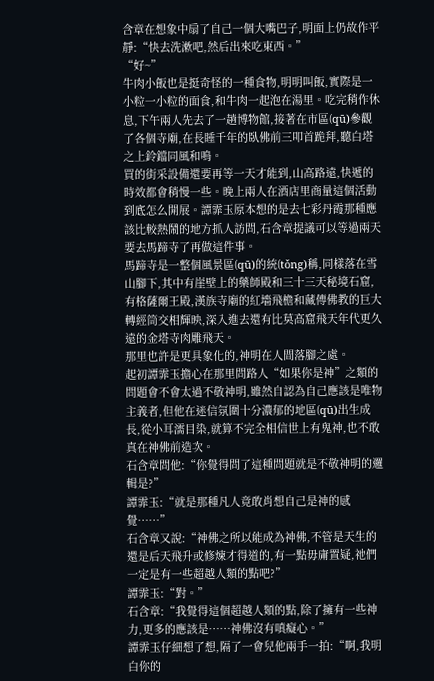含章在想象中扇了自己一個大嘴巴子,明面上仍故作平靜:“快去洗漱吧,然后出來吃東西。”
“好~”
牛肉小飯也是挺奇怪的一種食物,明明叫飯,實際是一小粒一小粒的面食,和牛肉一起泡在湯里。吃完稍作休息,下午兩人先去了一趟博物館,接著在市區(qū)參觀了各個寺廟,在長睡千年的臥佛前三叩首跪拜,聽白塔之上鈴鐺同風和鳴。
買的街采設備還要再等一天才能到,山高路遠,快遞的時效都會稍慢一些。晚上兩人在酒店里商量這個活動到底怎么開展。譚霏玉原本想的是去七彩丹霞那種應該比較熱鬧的地方抓人訪問,石含章提議可以等過兩天要去馬蹄寺了再做這件事。
馬蹄寺是一整個風景區(qū)的統(tǒng)稱,同樣落在雪山腳下,其中有崖壁上的藥師殿和三十三天秘境石窟,有格薩爾王殿,漢族寺廟的紅墻飛檐和藏傳佛教的巨大轉經筒交相輝映,深入進去還有比莫高窟飛天年代更久遠的金塔寺肉雕飛天。
那里也許是更具象化的,神明在人間落腳之處。
起初譚霏玉擔心在那里問路人“如果你是神”之類的問題會不會太過不敬神明,雖然自認為自己應該是唯物主義者,但他在迷信氛圍十分濃郁的地區(qū)出生成長,從小耳濡目染,就算不完全相信世上有鬼神,也不敢真在神佛前造次。
石含章問他:“你覺得問了這種問題就是不敬神明的邏輯是?”
譚霏玉:“就是那種凡人竟敢肖想自己是神的感覺……”
石含章又說:“神佛之所以能成為神佛,不管是天生的還是后天飛升或修煉才得道的,有一點毋庸置疑,祂們一定是有一些超越人類的點吧?”
譚霏玉:“對。”
石含章:“我覺得這個超越人類的點,除了擁有一些神力,更多的應該是……神佛沒有嗔癡心。”
譚霏玉仔細想了想,隔了一會兒他兩手一拍:“啊,我明白你的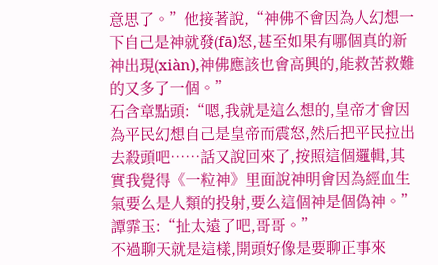意思了。”他接著說,“神佛不會因為人幻想一下自己是神就發(fā)怒,甚至如果有哪個真的新神出現(xiàn),神佛應該也會高興的,能救苦救難的又多了一個。”
石含章點頭:“嗯,我就是這么想的,皇帝才會因為平民幻想自己是皇帝而震怒,然后把平民拉出去殺頭吧……話又說回來了,按照這個邏輯,其實我覺得《一粒神》里面說神明會因為經血生氣要么是人類的投射,要么這個神是個偽神。”
譚霏玉:“扯太遠了吧,哥哥。”
不過聊天就是這樣,開頭好像是要聊正事來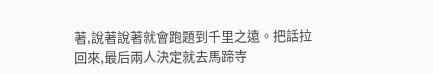著,說著說著就會跑題到千里之遠。把話拉回來,最后兩人決定就去馬蹄寺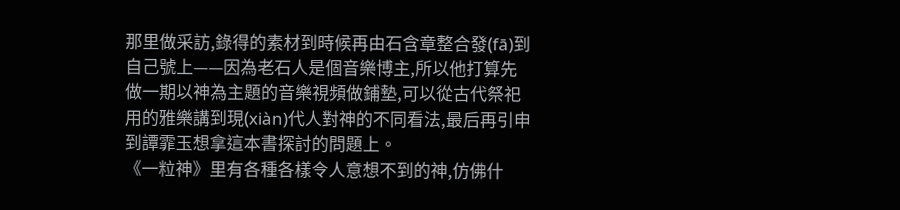那里做采訪,錄得的素材到時候再由石含章整合發(fā)到自己號上——因為老石人是個音樂博主,所以他打算先做一期以神為主題的音樂視頻做鋪墊,可以從古代祭祀用的雅樂講到現(xiàn)代人對神的不同看法,最后再引申到譚霏玉想拿這本書探討的問題上。
《一粒神》里有各種各樣令人意想不到的神,仿佛什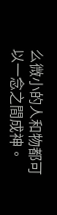么微小的人和物都可以一念之間成神。